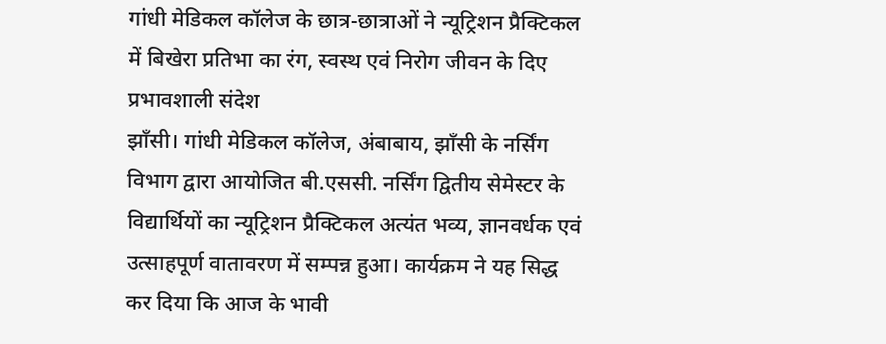गांधी मेडिकल कॉलेज के छात्र-छात्राओं ने न्यूट्रिशन प्रैक्टिकल में बिखेरा प्रतिभा का रंग, स्वस्थ एवं निरोग जीवन के दिए प्रभावशाली संदेश
झाँसी। गांधी मेडिकल कॉलेज, अंबाबाय, झाँसी के नर्सिंग विभाग द्वारा आयोजित बी.एससी. नर्सिंग द्वितीय सेमेस्टर के विद्यार्थियों का न्यूट्रिशन प्रैक्टिकल अत्यंत भव्य, ज्ञानवर्धक एवं उत्साहपूर्ण वातावरण में सम्पन्न हुआ। कार्यक्रम ने यह सिद्ध कर दिया कि आज के भावी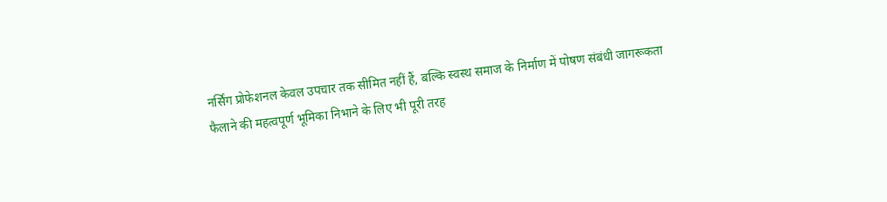नर्सिंग प्रोफेशनल केवल उपचार तक सीमित नहीं हैं, बल्कि स्वस्थ समाज के निर्माण में पोषण संबंधी जागरूकता फैलाने की महत्वपूर्ण भूमिका निभाने के लिए भी पूरी तरह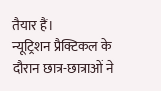तैयार हैं।
न्यूट्रिशन प्रैक्टिकल के दौरान छात्र-छात्राओं ने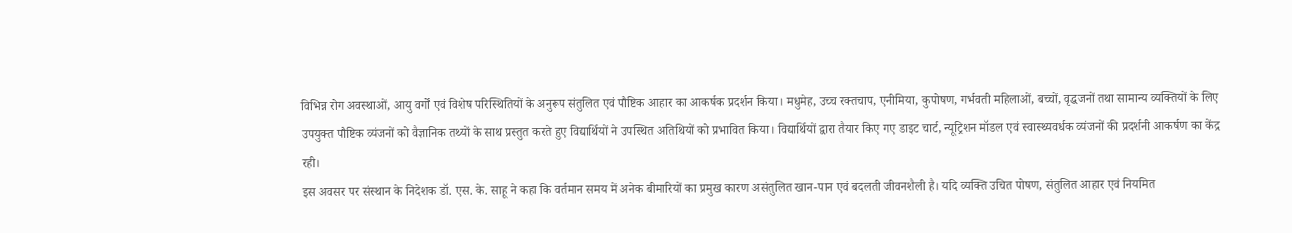विभिन्न रोग अवस्थाओं, आयु वर्गों एवं विशेष परिस्थितियों के अनुरूप संतुलित एवं पौष्टिक आहार का आकर्षक प्रदर्शन किया। मधुमेह, उच्च रक्तचाप, एनीमिया, कुपोषण, गर्भवती महिलाओं, बच्चों, वृद्धजनों तथा सामान्य व्यक्तियों के लिए उपयुक्त पौष्टिक व्यंजनों को वैज्ञानिक तथ्यों के साथ प्रस्तुत करते हुए विद्यार्थियों ने उपस्थित अतिथियों को प्रभावित किया। विद्यार्थियों द्वारा तैयार किए गए डाइट चार्ट, न्यूट्रिशन मॉडल एवं स्वास्थ्यवर्धक व्यंजनों की प्रदर्शनी आकर्षण का केंद्र रही।
इस अवसर पर संस्थान के निदेशक डॉ. एस. के. साहू ने कहा कि वर्तमान समय में अनेक बीमारियों का प्रमुख कारण असंतुलित खान-पान एवं बदलती जीवनशैली है। यदि व्यक्ति उचित पोषण, संतुलित आहार एवं नियमित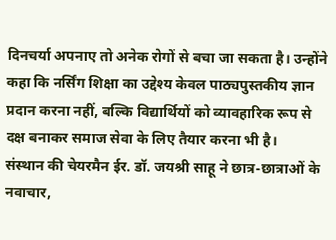दिनचर्या अपनाए तो अनेक रोगों से बचा जा सकता है। उन्होंने कहा कि नर्सिंग शिक्षा का उद्देश्य केवल पाठ्यपुस्तकीय ज्ञान प्रदान करना नहीं, बल्कि विद्यार्थियों को व्यावहारिक रूप से दक्ष बनाकर समाज सेवा के लिए तैयार करना भी है।
संस्थान की चेयरमैन ईर. डॉ. जयश्री साहू ने छात्र-छात्राओं के नवाचार,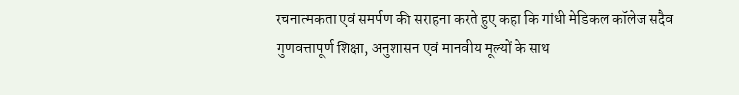रचनात्मकता एवं समर्पण की सराहना करते हुए कहा कि गांधी मेडिकल कॉलेज सदैव गुणवत्तापूर्ण शिक्षा, अनुशासन एवं मानवीय मूल्यों के साथ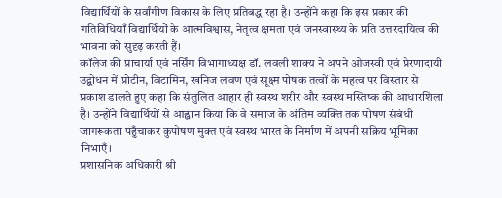विद्यार्थियों के सर्वांगीण विकास के लिए प्रतिबद्ध रहा है। उन्होंने कहा कि इस प्रकार की गतिविधियाँ विद्यार्थियों के आत्मविश्वास, नेतृत्व क्षमता एवं जनस्वास्थ्य के प्रति उत्तरदायित्व की भावना को सुदृढ़ करती हैं।
कॉलेज की प्राचार्या एवं नर्सिंग विभागाध्यक्ष डॉ. लवली शाक्य ने अपने ओजस्वी एवं प्रेरणादायी उद्बोधन में प्रोटीन, विटामिन, खनिज लवण एवं सूक्ष्म पोषक तत्वों के महत्व पर विस्तार से प्रकाश डालते हुए कहा कि संतुलित आहार ही स्वस्थ शरीर और स्वस्थ मस्तिष्क की आधारशिला है। उन्होंने विद्यार्थियों से आह्वान किया कि वे समाज के अंतिम व्यक्ति तक पोषण संबंधी जागरूकता पहुँचाकर कुपोषण मुक्त एवं स्वस्थ भारत के निर्माण में अपनी सक्रिय भूमिका निभाएँ।
प्रशासनिक अधिकारी श्री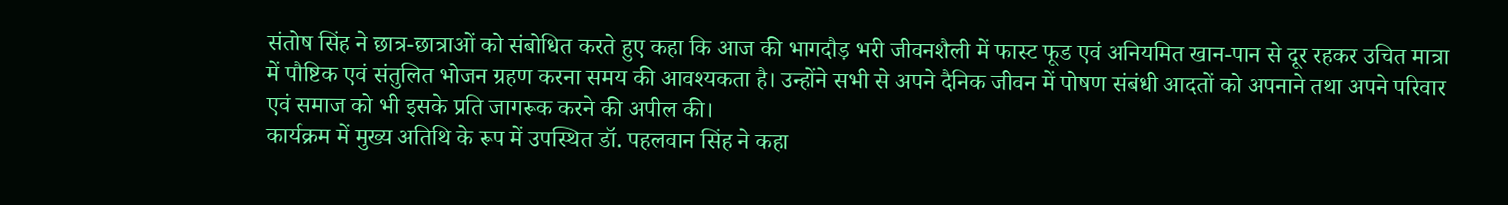संतोष सिंह ने छात्र-छात्राओं को संबोधित करते हुए कहा कि आज की भागदौड़ भरी जीवनशैली में फास्ट फूड एवं अनियमित खान-पान से दूर रहकर उचित मात्रा में पौष्टिक एवं संतुलित भोजन ग्रहण करना समय की आवश्यकता है। उन्होंने सभी से अपने दैनिक जीवन में पोषण संबंधी आदतों को अपनाने तथा अपने परिवार एवं समाज को भी इसके प्रति जागरूक करने की अपील की।
कार्यक्रम में मुख्य अतिथि के रूप में उपस्थित डॉ. पहलवान सिंह ने कहा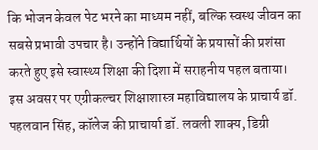कि भोजन केवल पेट भरने का माध्यम नहीं, बल्कि स्वस्थ जीवन का सबसे प्रभावी उपचार है। उन्होंने विद्यार्थियों के प्रयासों की प्रशंसा करते हुए इसे स्वास्थ्य शिक्षा की दिशा में सराहनीय पहल बताया।
इस अवसर पर एग्रीकल्चर शिक्षाशास्त्र महाविद्यालय के प्राचार्य डॉ. पहलवान सिंह, कॉलेज की प्राचार्या डॉ. लवली शाक्य, डिग्री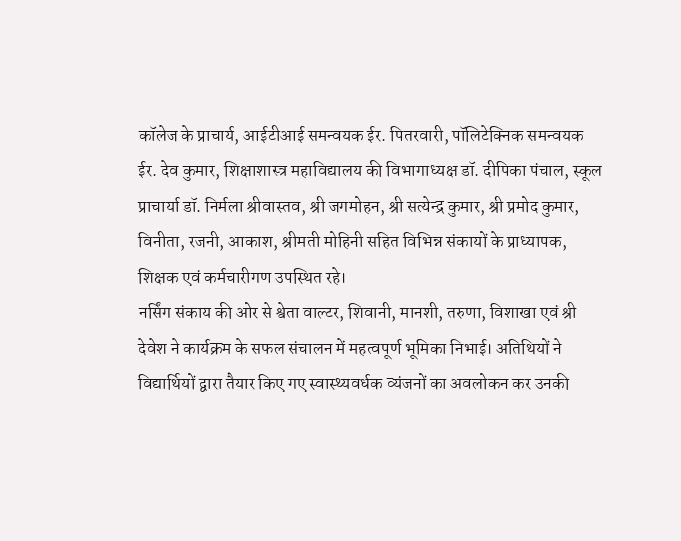कॉलेज के प्राचार्य, आईटीआई समन्वयक ईर. पितरवारी, पॉलिटेक्निक समन्वयक ईर. देव कुमार, शिक्षाशास्त्र महाविद्यालय की विभागाध्यक्ष डॉ. दीपिका पंचाल, स्कूल प्राचार्या डॉ. निर्मला श्रीवास्तव, श्री जगमोहन, श्री सत्येन्द्र कुमार, श्री प्रमोद कुमार, विनीता, रजनी, आकाश, श्रीमती मोहिनी सहित विभिन्न संकायों के प्राध्यापक, शिक्षक एवं कर्मचारीगण उपस्थित रहे।
नर्सिंग संकाय की ओर से श्वेता वाल्टर, शिवानी, मानशी, तरुणा, विशाखा एवं श्री देवेश ने कार्यक्रम के सफल संचालन में महत्वपूर्ण भूमिका निभाई। अतिथियों ने विद्यार्थियों द्वारा तैयार किए गए स्वास्थ्यवर्धक व्यंजनों का अवलोकन कर उनकी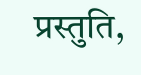प्रस्तुति,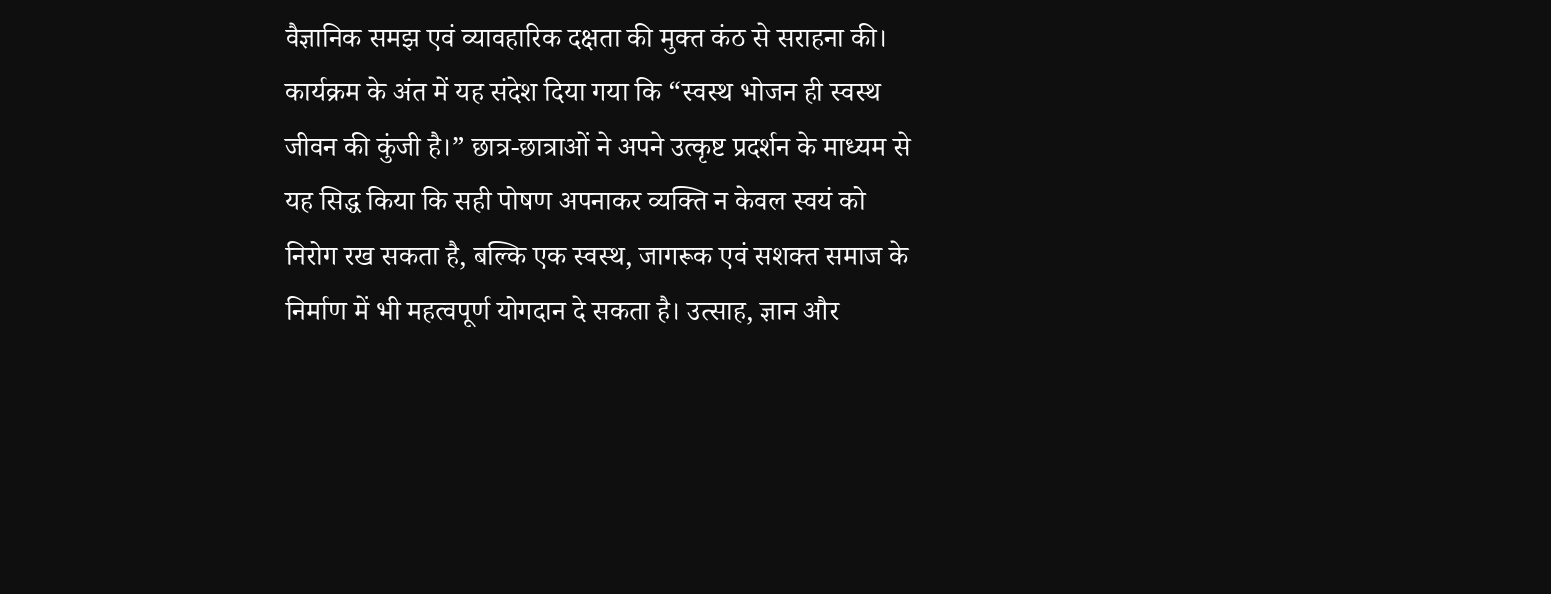वैज्ञानिक समझ एवं व्यावहारिक दक्षता की मुक्त कंठ से सराहना की।
कार्यक्रम के अंत में यह संदेश दिया गया कि “स्वस्थ भोजन ही स्वस्थ जीवन की कुंजी है।” छात्र-छात्राओं ने अपने उत्कृष्ट प्रदर्शन के माध्यम से यह सिद्ध किया कि सही पोषण अपनाकर व्यक्ति न केवल स्वयं को निरोग रख सकता है, बल्कि एक स्वस्थ, जागरूक एवं सशक्त समाज के निर्माण में भी महत्वपूर्ण योगदान दे सकता है। उत्साह, ज्ञान और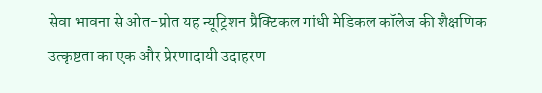सेवा भावना से ओत-प्रोत यह न्यूट्रिशन प्रैक्टिकल गांधी मेडिकल कॉलेज की शैक्षणिक उत्कृष्टता का एक और प्रेरणादायी उदाहरण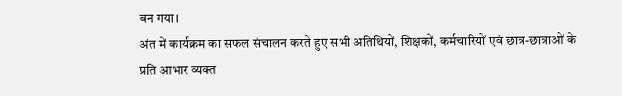बन गया।
अंत में कार्यक्रम का सफल संचालन करते हुए सभी अतिथियों, शिक्षकों, कर्मचारियों एवं छात्र-छात्राओं के प्रति आभार व्यक्त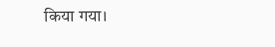किया गया।